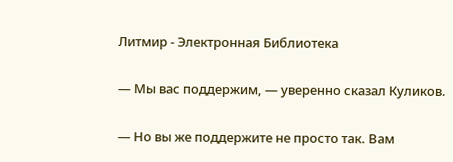Литмир - Электронная Библиотека

— Мы вас поддержим, — уверенно сказал Куликов.

— Но вы же поддержите не просто так. Вам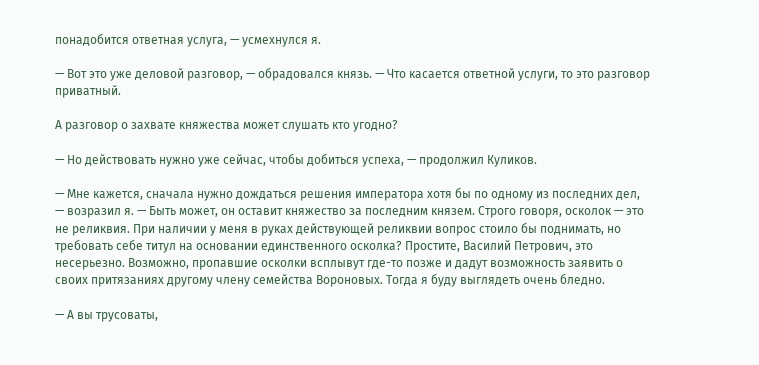понадобится ответная услуга, — усмехнулся я.

— Вот это уже деловой разговор, — обрадовался князь. — Что касается ответной услуги, то это разговор приватный.

А разговор о захвате княжества может слушать кто угодно?

— Но действовать нужно уже сейчас, чтобы добиться успеха, — продолжил Куликов.

— Мне кажется, сначала нужно дождаться решения императора хотя бы по одному из последних дел, — возразил я. — Быть может, он оставит княжество за последним князем. Строго говоря, осколок — это не реликвия. При наличии у меня в руках действующей реликвии вопрос стоило бы поднимать, но требовать себе титул на основании единственного осколка? Простите, Василий Петрович, это несерьезно. Возможно, пропавшие осколки всплывут где-то позже и дадут возможность заявить о своих притязаниях другому члену семейства Вороновых. Тогда я буду выглядеть очень бледно.

— А вы трусоваты,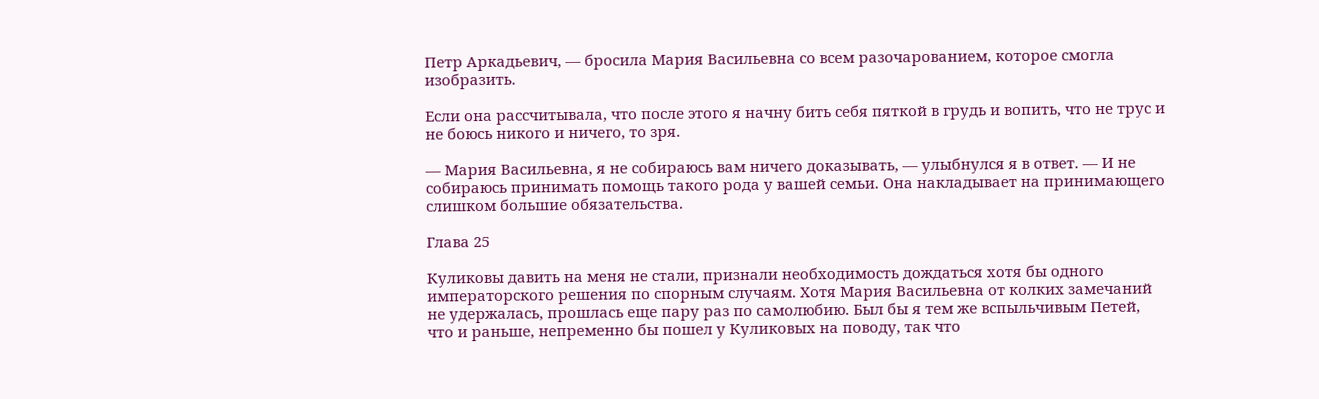Петр Аркадьевич, — бросила Мария Васильевна со всем разочарованием, которое смогла изобразить.

Если она рассчитывала, что после этого я начну бить себя пяткой в грудь и вопить, что не трус и не боюсь никого и ничего, то зря.

— Мария Васильевна, я не собираюсь вам ничего доказывать, — улыбнулся я в ответ. — И не собираюсь принимать помощь такого рода у вашей семьи. Она накладывает на принимающего слишком большие обязательства.

Глава 25

Куликовы давить на меня не стали, признали необходимость дождаться хотя бы одного императорского решения по спорным случаям. Хотя Мария Васильевна от колких замечаний не удержалась, прошлась еще пару раз по самолюбию. Был бы я тем же вспыльчивым Петей, что и раньше, непременно бы пошел у Куликовых на поводу, так что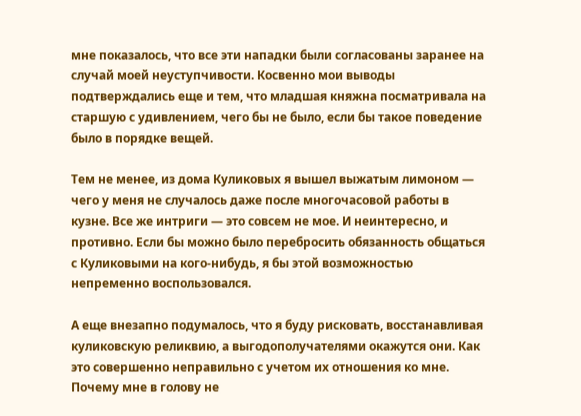мне показалось, что все эти нападки были согласованы заранее на случай моей неуступчивости. Косвенно мои выводы подтверждались еще и тем, что младшая княжна посматривала на старшую с удивлением, чего бы не было, если бы такое поведение было в порядке вещей.

Тем не менее, из дома Куликовых я вышел выжатым лимоном — чего у меня не случалось даже после многочасовой работы в кузне. Все же интриги — это совсем не мое. И неинтересно, и противно. Если бы можно было перебросить обязанность общаться с Куликовыми на кого-нибудь, я бы этой возможностью непременно воспользовался.

А еще внезапно подумалось, что я буду рисковать, восстанавливая куликовскую реликвию, а выгодополучателями окажутся они. Как это совершенно неправильно с учетом их отношения ко мне. Почему мне в голову не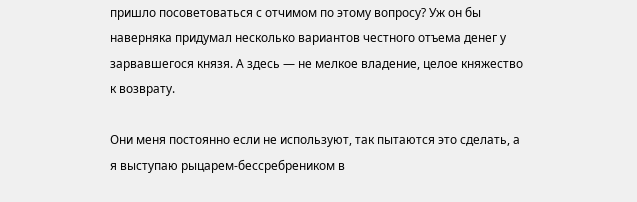пришло посоветоваться с отчимом по этому вопросу? Уж он бы наверняка придумал несколько вариантов честного отъема денег у зарвавшегося князя. А здесь — не мелкое владение, целое княжество к возврату.

Они меня постоянно если не используют, так пытаются это сделать, а я выступаю рыцарем-бессребреником в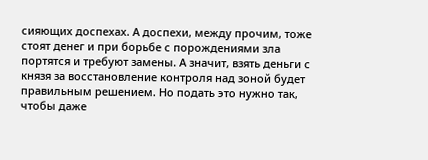сияющих доспехах. А доспехи, между прочим, тоже стоят денег и при борьбе с порождениями зла портятся и требуют замены. А значит, взять деньги с князя за восстановление контроля над зоной будет правильным решением. Но подать это нужно так, чтобы даже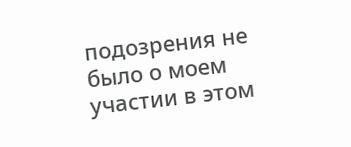подозрения не было о моем участии в этом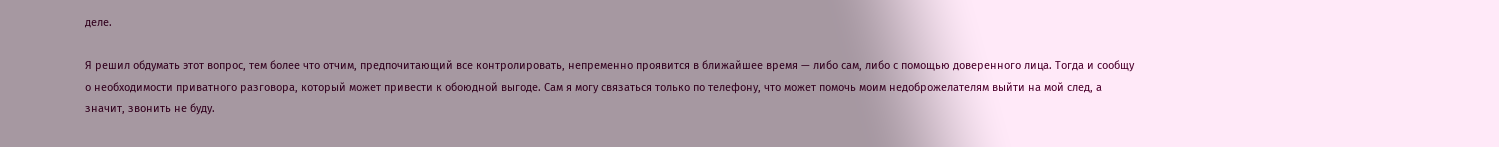деле.

Я решил обдумать этот вопрос, тем более что отчим, предпочитающий все контролировать, непременно проявится в ближайшее время — либо сам, либо с помощью доверенного лица. Тогда и сообщу о необходимости приватного разговора, который может привести к обоюдной выгоде. Сам я могу связаться только по телефону, что может помочь моим недоброжелателям выйти на мой след, а значит, звонить не буду.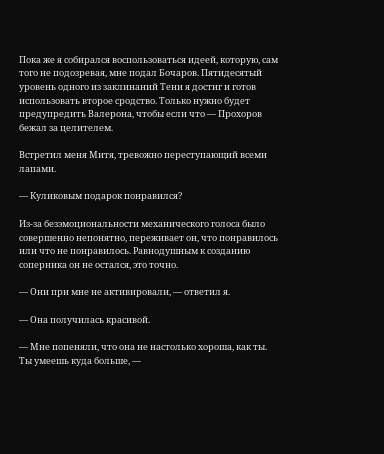Пока же я собирался воспользоваться идеей, которую, сам того не подозревая, мне подал Бочаров. Пятидесятый уровень одного из заклинаний Тени я достиг и готов использовать второе сродство. Только нужно будет предупредить Валерона, чтобы если что — Прохоров бежал за целителем.

Встретил меня Митя, тревожно переступающий всеми лапами.

— Куликовым подарок понравился?

Из-за безэмоциональности механического голоса было совершенно непонятно, переживает он, что понравилось или что не понравилось. Равнодушным к созданию соперника он не остался, это точно.

— Они при мне не активировали, — ответил я.

— Она получилась красивой.

— Мне попеняли, что она не настолько хороша, как ты. Ты умеешь куда больше, —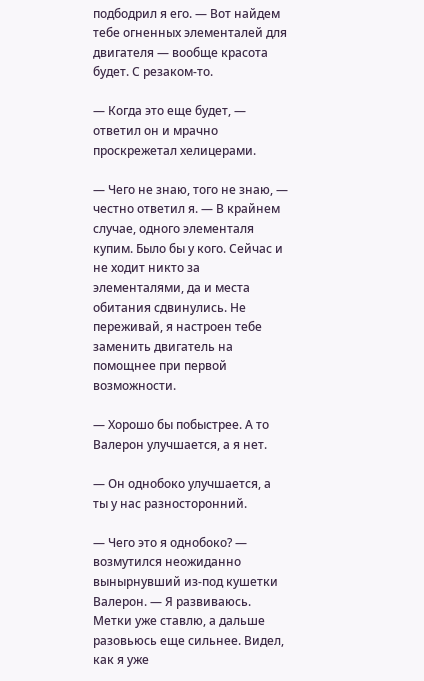подбодрил я его. — Вот найдем тебе огненных элементалей для двигателя — вообще красота будет. С резаком-то.

— Когда это еще будет, — ответил он и мрачно проскрежетал хелицерами.

— Чего не знаю, того не знаю, — честно ответил я. — В крайнем случае, одного элементаля купим. Было бы у кого. Сейчас и не ходит никто за элементалями, да и места обитания сдвинулись. Не переживай, я настроен тебе заменить двигатель на помощнее при первой возможности.

— Хорошо бы побыстрее. А то Валерон улучшается, а я нет.

— Он однобоко улучшается, а ты у нас разносторонний.

— Чего это я однобоко? — возмутился неожиданно вынырнувший из-под кушетки Валерон. — Я развиваюсь. Метки уже ставлю, а дальше разовьюсь еще сильнее. Видел, как я уже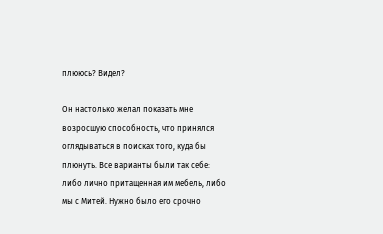плююсь? Видел?

Он настолько желал показать мне возросшую способность, что принялся оглядываться в поисках того, куда бы плюнуть. Все варианты были так себе: либо лично притащенная им мебель, либо мы с Митей. Нужно было его срочно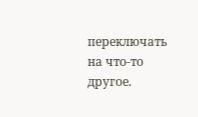переключать на что-то другое.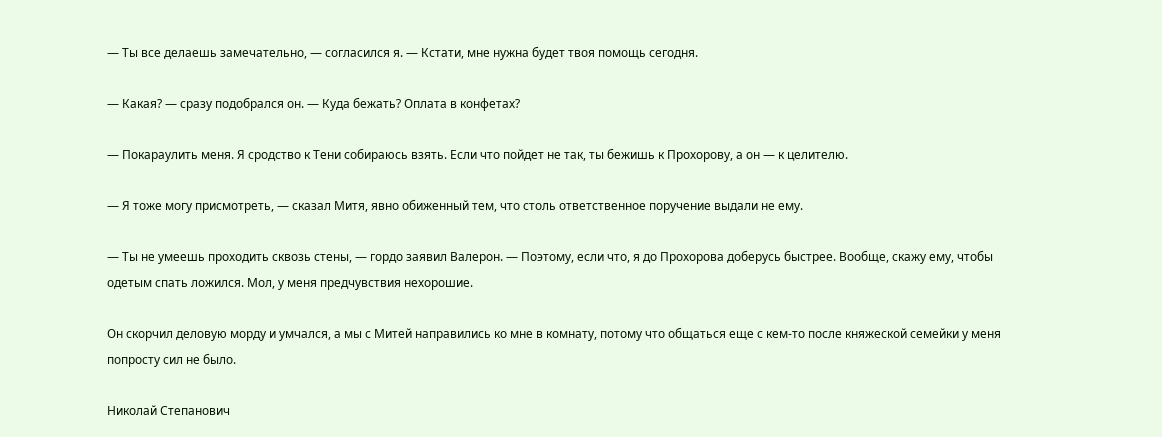— Ты все делаешь замечательно, — согласился я. — Кстати, мне нужна будет твоя помощь сегодня.

— Какая? — сразу подобрался он. — Куда бежать? Оплата в конфетах?

— Покараулить меня. Я сродство к Тени собираюсь взять. Если что пойдет не так, ты бежишь к Прохорову, а он — к целителю.

— Я тоже могу присмотреть, — сказал Митя, явно обиженный тем, что столь ответственное поручение выдали не ему.

— Ты не умеешь проходить сквозь стены, — гордо заявил Валерон. — Поэтому, если что, я до Прохорова доберусь быстрее. Вообще, скажу ему, чтобы одетым спать ложился. Мол, у меня предчувствия нехорошие.

Он скорчил деловую морду и умчался, а мы с Митей направились ко мне в комнату, потому что общаться еще с кем-то после княжеской семейки у меня попросту сил не было.

Николай Степанович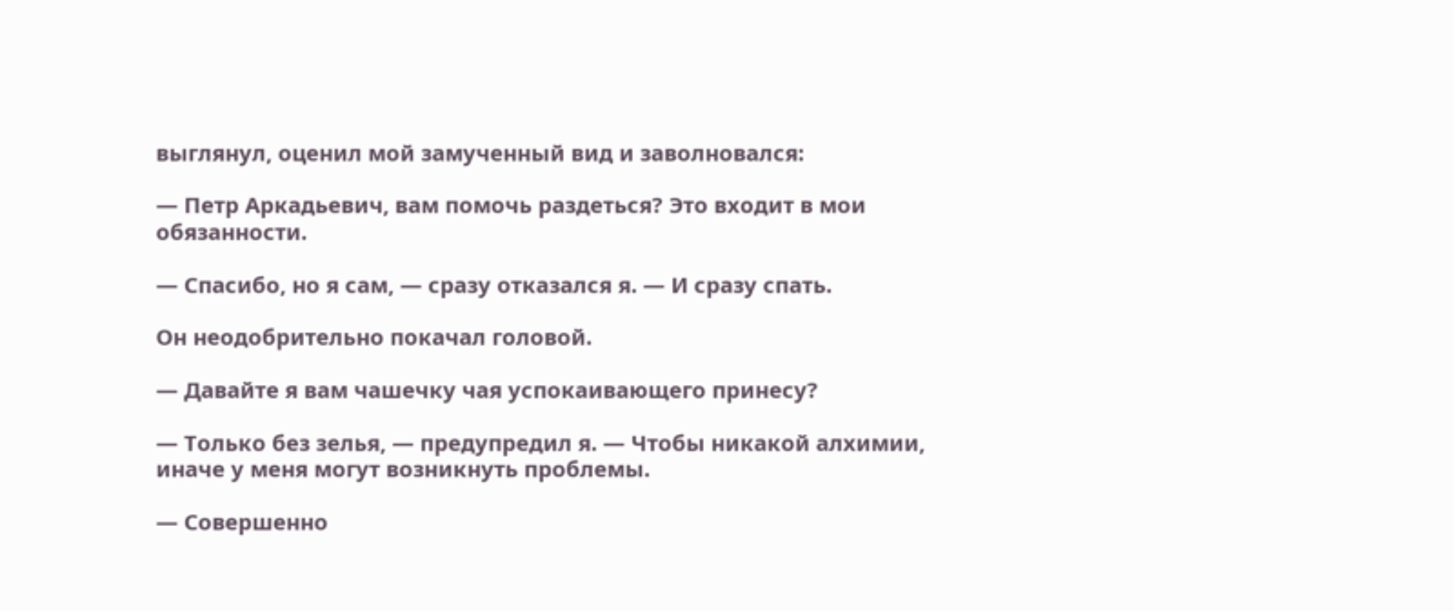выглянул, оценил мой замученный вид и заволновался:

— Петр Аркадьевич, вам помочь раздеться? Это входит в мои обязанности.

— Спасибо, но я сам, — сразу отказался я. — И сразу спать.

Он неодобрительно покачал головой.

— Давайте я вам чашечку чая успокаивающего принесу?

— Только без зелья, — предупредил я. — Чтобы никакой алхимии, иначе у меня могут возникнуть проблемы.

— Совершенно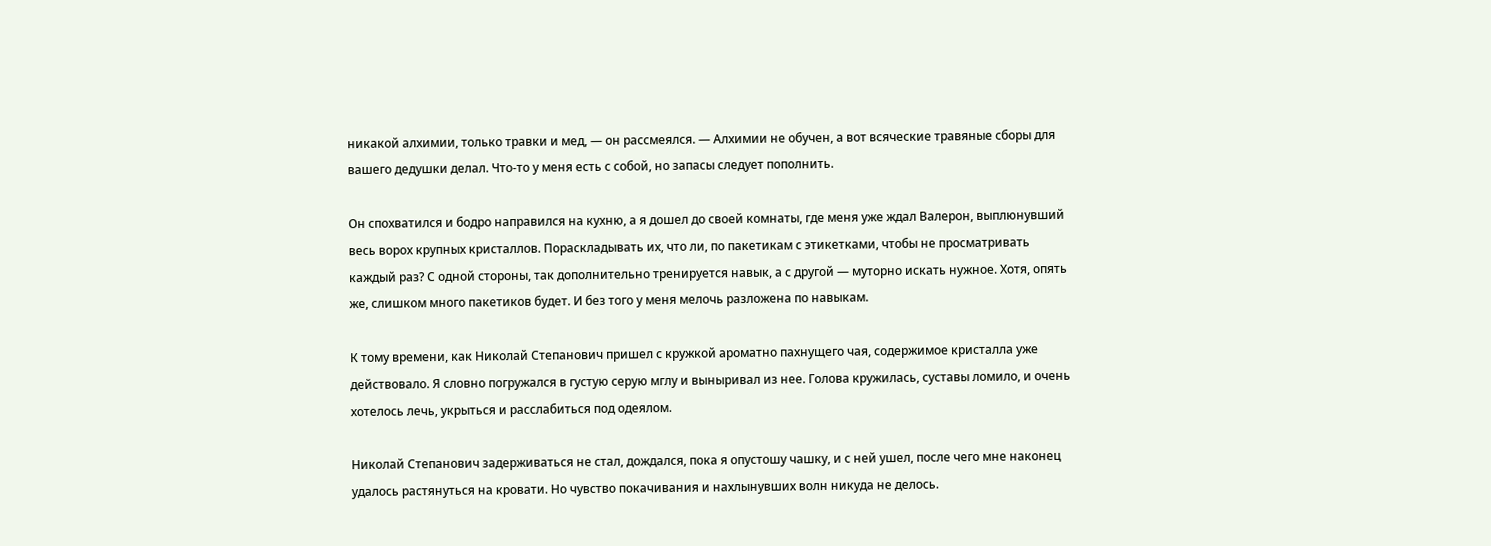никакой алхимии, только травки и мед, — он рассмеялся. — Алхимии не обучен, а вот всяческие травяные сборы для вашего дедушки делал. Что-то у меня есть с собой, но запасы следует пополнить.

Он спохватился и бодро направился на кухню, а я дошел до своей комнаты, где меня уже ждал Валерон, выплюнувший весь ворох крупных кристаллов. Пораскладывать их, что ли, по пакетикам с этикетками, чтобы не просматривать каждый раз? С одной стороны, так дополнительно тренируется навык, а с другой — муторно искать нужное. Хотя, опять же, слишком много пакетиков будет. И без того у меня мелочь разложена по навыкам.

К тому времени, как Николай Степанович пришел с кружкой ароматно пахнущего чая, содержимое кристалла уже действовало. Я словно погружался в густую серую мглу и выныривал из нее. Голова кружилась, суставы ломило, и очень хотелось лечь, укрыться и расслабиться под одеялом.

Николай Степанович задерживаться не стал, дождался, пока я опустошу чашку, и с ней ушел, после чего мне наконец удалось растянуться на кровати. Но чувство покачивания и нахлынувших волн никуда не делось.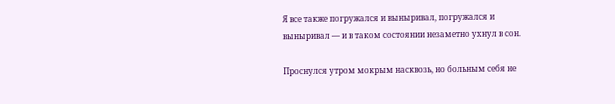Я все также погружался и выныривал, погружался и выныривал — и в таком состоянии незаметно ухнул в сон.

Проснулся утром мокрым насквозь, но больным себя не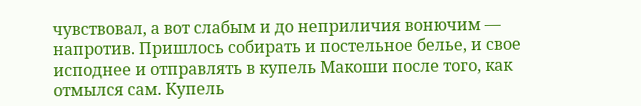чувствовал, а вот слабым и до неприличия вонючим — напротив. Пришлось собирать и постельное белье, и свое исподнее и отправлять в купель Макоши после того, как отмылся сам. Купель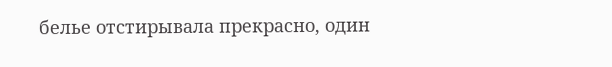белье отстирывала прекрасно, один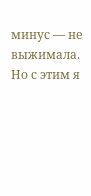минус — не выжимала. Но с этим я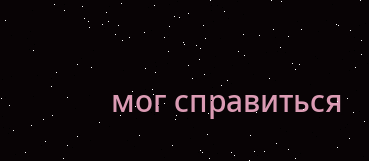мог справиться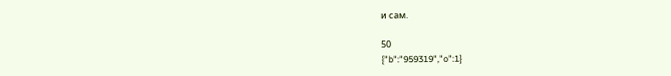и сам.

50
{"b":"959319","o":1}